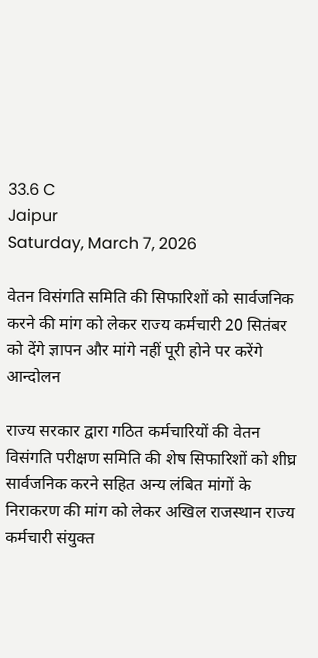33.6 C
Jaipur
Saturday, March 7, 2026

वेतन विसंगति समिति की सिफारिशों को सार्वजनिक करने की मांग को लेकर राज्य कर्मचारी 20 सितंबर को देंगे ज्ञापन और मांगे नहीं पूरी होने पर करेंगे आन्दोलन

राज्य सरकार द्वारा गठित कर्मचारियों की वेतन विसंगति परीक्षण समिति की शेष सिफारिशों को शीघ्र सार्वजनिक करने सहित अन्य लंबित मांगों के निराकरण की मांग को लेकर अखिल राजस्थान राज्य कर्मचारी संयुक्त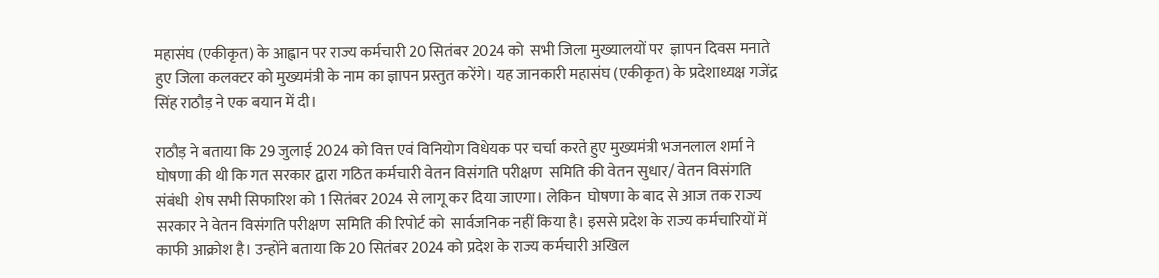महासंघ (एकीकृत) के आह्वान पर राज्य कर्मचारी 20 सितंबर 2024 को  सभी जिला मुख्यालयों पर  ज्ञापन दिवस मनाते हुए जिला कलक्टर को मुख्यमंत्री के नाम का ज्ञापन प्रस्तुत करेंगे। यह जानकारी महासंघ (एकीकृत) के प्रदेशाध्यक्ष गजेंद्र सिंह राठौड़ ने एक बयान में दी।

राठौड़ ने बताया कि 29 जुलाई 2024 को वित्त एवं विनियोग विधेयक पर चर्चा करते हुए मुख्यमंत्री भजनलाल शर्मा ने घोषणा की थी कि गत सरकार द्वारा गठित कर्मचारी वेतन विसंगति परीक्षण  समिति की वेतन सुधार/ वेतन विसंगति संबंधी  शेष सभी सिफारिश को 1 सितंबर 2024 से लागू कर दिया जाएगा। लेकिन  घोषणा के बाद से आज तक राज्य सरकार ने वेतन विसंगति परीक्षण  समिति की रिपोर्ट को  सार्वजनिक नहीं किया है। इससे प्रदेश के राज्य कर्मचारियों में काफी आक्रोश है। उन्होंने बताया कि 20 सितंबर 2024 को प्रदेश के राज्य कर्मचारी अखिल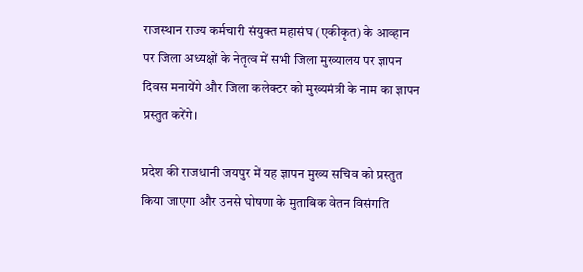राजस्थान राज्य कर्मचारी संयुक्त महासंघ (एकीकृत) के आव्हान पर जिला अध्यक्षों के नेतृत्व में सभी जिला मुख्यालय पर ज्ञापन दिवस मनायेंगे और जिला कलेक्टर को मुख्यमंत्री के नाम का ज्ञापन प्रस्तुत करेंगे।

प्रदेश की राजधानी जयपुर में यह ज्ञापन मुख्य सचिव को प्रस्तुत किया जाएगा और उनसे घोषणा के मुताबिक वेतन विसंगति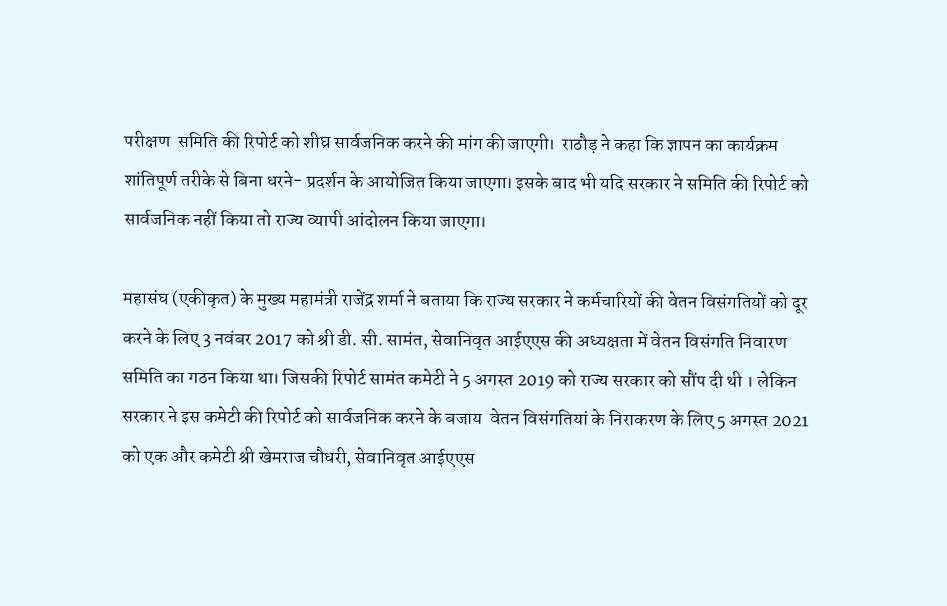परीक्षण  समिति की रिपोर्ट को शीघ्र सार्वजनिक करने की मांग की जाएगी।  राठौड़ ने कहा कि ज्ञापन का कार्यक्रम शांतिपूर्ण तरीके से बिना धरने- प्रदर्शन के आयोजित किया जाएगा। इसके बाद भी यदि सरकार ने समिति की रिपोर्ट को सार्वजनिक नहीं किया तो राज्य व्यापी आंदोलन किया जाएगा।

महासंघ (एकीकृत) के मुख्य महामंत्री राजेंद्र शर्मा ने बताया कि राज्य सरकार ने कर्मचारियों की वेतन विसंगतियों को दूर करने के लिए 3 नवंबर 2017 को श्री डी. सी. सामंत, सेवानिवृत आईएएस की अध्यक्षता में वेतन विसंगति निवारण समिति का गठन किया था। जिसकी रिपोर्ट सामंत कमेटी ने 5 अगस्त 2019 को राज्य सरकार को सौंप दी थी । लेकिन सरकार ने इस कमेटी की रिपोर्ट को सार्वजनिक करने के बजाय  वेतन विसंगतियां के निराकरण के लिए 5 अगस्त 2021 को एक और कमेटी श्री खेमराज चौधरी, सेवानिवृत आईएएस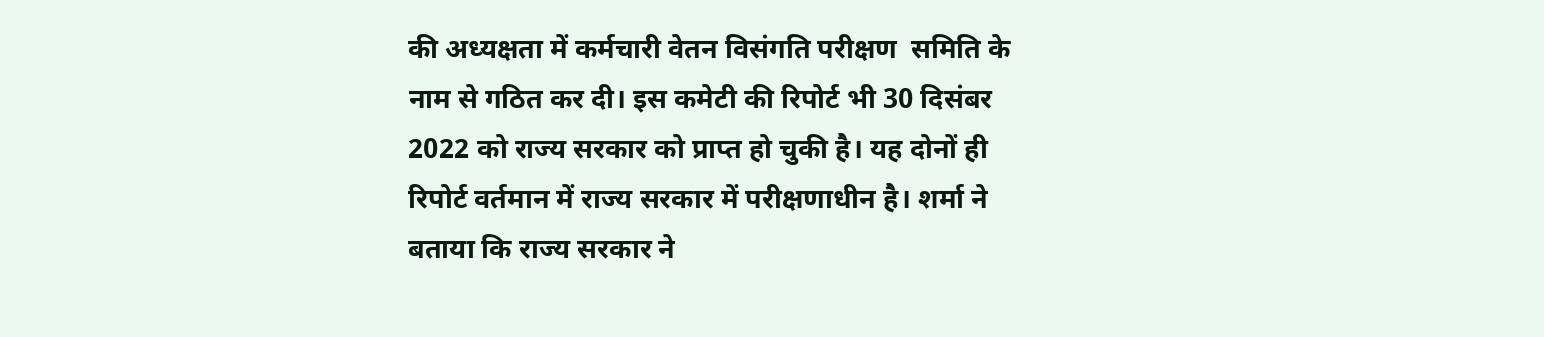की अध्यक्षता में कर्मचारी वेतन विसंगति परीक्षण  समिति के नाम से गठित कर दी। इस कमेटी की रिपोर्ट भी 30 दिसंबर 2022 को राज्य सरकार को प्राप्त हो चुकी है। यह दोनों ही रिपोर्ट वर्तमान में राज्य सरकार में परीक्षणाधीन है। शर्मा ने बताया कि राज्य सरकार ने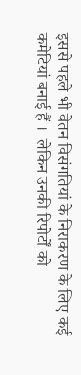इससे पहले भी वेतन विसंगतियां के निराकरण के लिए कई कमेटियां बनाई हैं ।  लेकिन उनकी रिपोर्टों को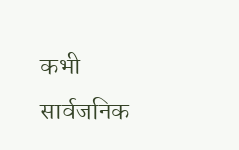कभी सार्वजनिक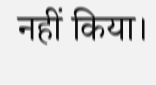नहीं किया।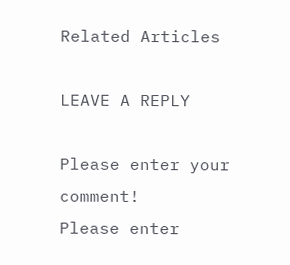Related Articles

LEAVE A REPLY

Please enter your comment!
Please enter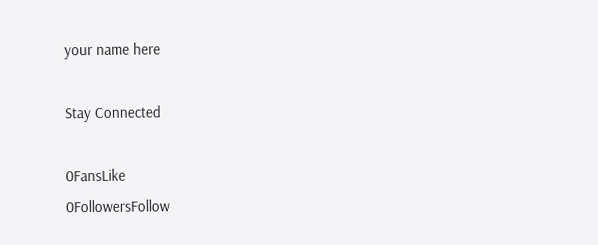your name here

Stay Connected

0FansLike
0FollowersFollow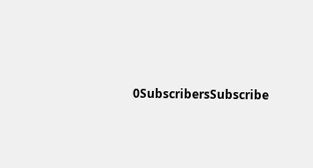0SubscribersSubscribe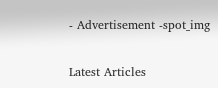- Advertisement -spot_img

Latest Articles